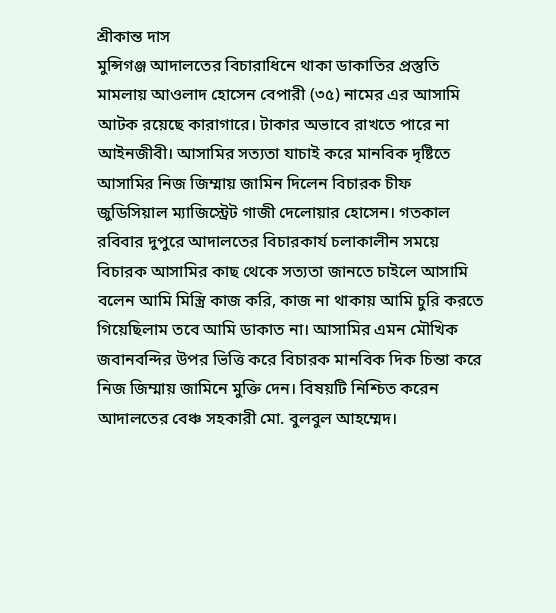শ্রীকান্ত দাস
মুন্সিগঞ্জ আদালতের বিচারাধিনে থাকা ডাকাতির প্রস্তুতি মামলায় আওলাদ হোসেন বেপারী (৩৫) নামের এর আসামি আটক রয়েছে কারাগারে। টাকার অভাবে রাখতে পারে না আইনজীবী। আসামির সত্যতা যাচাই করে মানবিক দৃষ্টিতে আসামির নিজ জিম্মায় জামিন দিলেন বিচারক চীফ জুডিসিয়াল ম্যাজিস্ট্রেট গাজী দেলোয়ার হোসেন। গতকাল রবিবার দুপুরে আদালতের বিচারকার্য চলাকালীন সময়ে বিচারক আসামির কাছ থেকে সত্যতা জানতে চাইলে আসামি বলেন আমি মিস্ত্রি কাজ করি, কাজ না থাকায় আমি চুরি করতে গিয়েছিলাম তবে আমি ডাকাত না। আসামির এমন মৌখিক জবানবন্দির উপর ভিত্তি করে বিচারক মানবিক দিক চিন্তা করে নিজ জিম্মায় জামিনে মুক্তি দেন। বিষয়টি নিশ্চিত করেন আদালতের বেঞ্চ সহকারী মো. বুলবুল আহম্মেদ।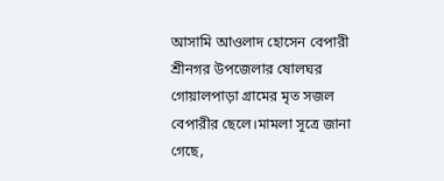আসামি আওলাদ হোসেন বেপারী শ্রীনগর উপজেলার ষোলঘর গোয়ালপাড়া গ্রামের মৃত সজল বেপারীর ছেলে।মামলা সূত্রে জানা গেছে,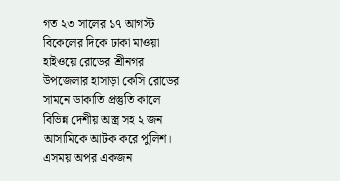গত ২৩ সালের ১৭ আগস্ট বিকেলের দিকে ঢাকা মাওয়া হাইওয়ে রোডের শ্রীনগর উপজেলার হাসাড়া কেসি রোডের সামনে ডাকাতি প্রস্তুতি কালে বিভিন্ন দেশীয় অস্ত্র সহ ২ জন আসামিকে আটক করে পুলিশ। এসময় অপর একজন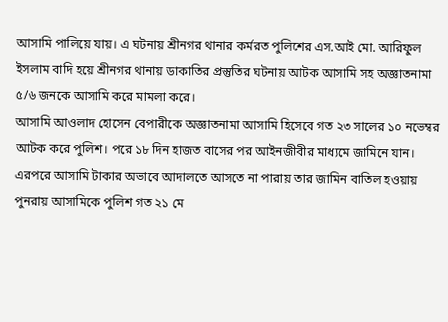আসামি পালিয়ে যায়। এ ঘটনায় শ্রীনগর থানার কর্মরত পুলিশের এস.আই মো. আরিফুল ইসলাম বাদি হয়ে শ্রীনগর থানায় ডাকাতির প্রস্তুতির ঘটনায় আটক আসামি সহ অজ্ঞাতনামা ৫/৬ জনকে আসামি করে মামলা করে।
আসামি আওলাদ হোসেন বেপারীকে অজ্ঞাতনামা আসামি হিসেবে গত ২৩ সালের ১০ নভেম্বর আটক করে পুলিশ। পরে ১৮ দিন হাজত বাসের পর আইনজীবীর মাধ্যমে জামিনে যান। এরপরে আসামি টাকার অভাবে আদালতে আসতে না পারায় তার জামিন বাতিল হওয়ায় পুনরায় আসামিকে পুলিশ গত ২১ মে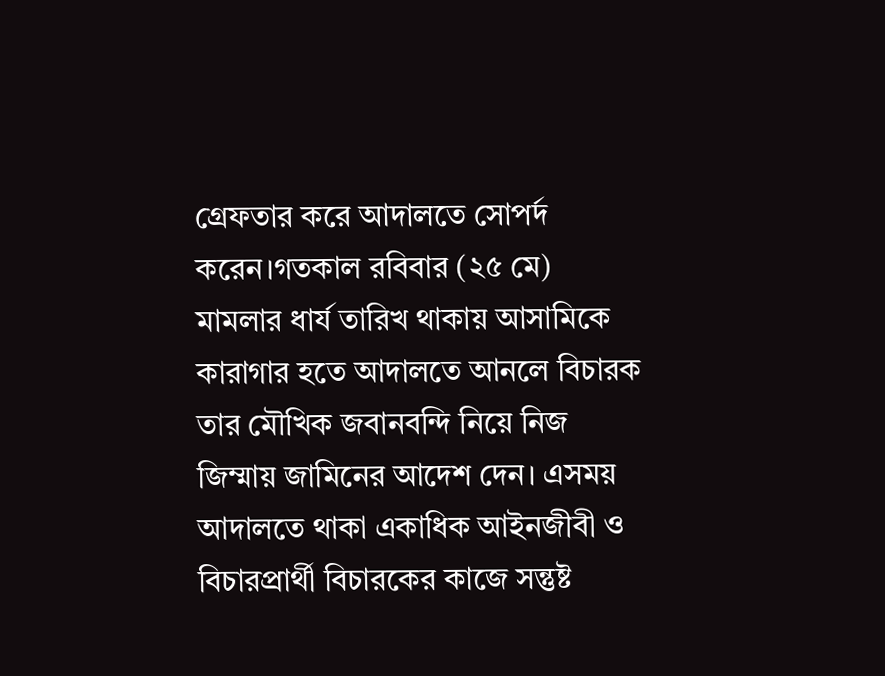গ্রেফতার করে আদালতে সোপর্দ করেন।গতকাল রবিবার (২৫ মে) মামলার ধার্য তারিখ থাকায় আসামিকে কারাগার হতে আদালতে আনলে বিচারক তার মৌখিক জবানবন্দি নিয়ে নিজ জিম্মায় জামিনের আদেশ দেন। এসময় আদালতে থাকা একাধিক আইনজীবী ও বিচারপ্রার্থী বিচারকের কাজে সন্তুষ্ট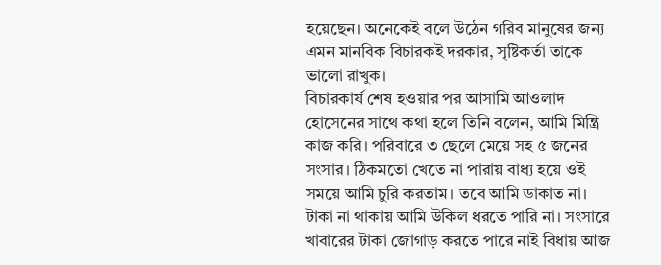হয়েছেন। অনেকেই বলে উঠেন গরিব মানুষের জন্য এমন মানবিক বিচারকই দরকার, সৃষ্টিকর্তা তাকে ভালো রাখুক।
বিচারকার্য শেষ হওয়ার পর আসামি আওলাদ হোসেনের সাথে কথা হলে তিনি বলেন, আমি মিন্ত্রি কাজ করি। পরিবারে ৩ ছেলে মেয়ে সহ ৫ জনের সংসার। ঠিকমতো খেতে না পারায় বাধ্য হয়ে ওই সময়ে আমি চুরি করতাম। তবে আমি ডাকাত না। টাকা না থাকায় আমি উকিল ধরতে পারি না। সংসারে খাবারের টাকা জোগাড় করতে পারে নাই বিধায় আজ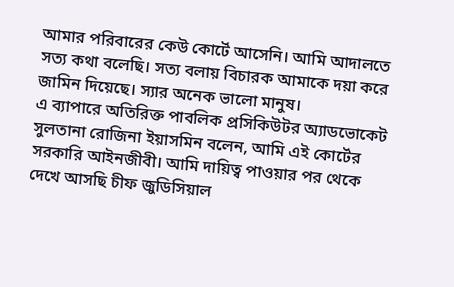আমার পরিবারের কেউ কোর্টে আসেনি। আমি আদালতে সত্য কথা বলেছি। সত্য বলায় বিচারক আমাকে দয়া করে জামিন দিয়েছে। স্যার অনেক ভালো মানুষ।
এ ব্যাপারে অতিরিক্ত পাবলিক প্রসিকিউটর অ্যাডভোকেট সুলতানা রোজিনা ইয়াসমিন বলেন, আমি এই কোর্টের সরকারি আইনজীবী। আমি দায়িত্ব পাওয়ার পর থেকে দেখে আসছি চীফ জুডিসিয়াল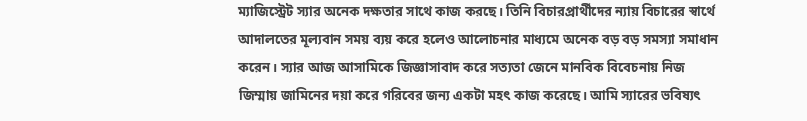ম্যাজিস্ট্রেট স্যার অনেক দক্ষতার সাথে কাজ করছে। তিনি বিচারপ্রার্থীদের ন্যায় বিচারের স্বার্থে আদালতের মূল্যবান সময় ব্যয় করে হলেও আলোচনার মাধ্যমে অনেক বড় বড় সমস্যা সমাধান করেন। স্যার আজ আসামিকে জিজ্ঞাসাবাদ করে সত্যতা জেনে মানবিক বিবেচনায় নিজ জিম্মায় জামিনের দয়া করে গরিবের জন্য একটা মহৎ কাজ করেছে। আমি স্যারের ভবিষ্যৎ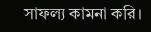সাফল্য কামনা করি।